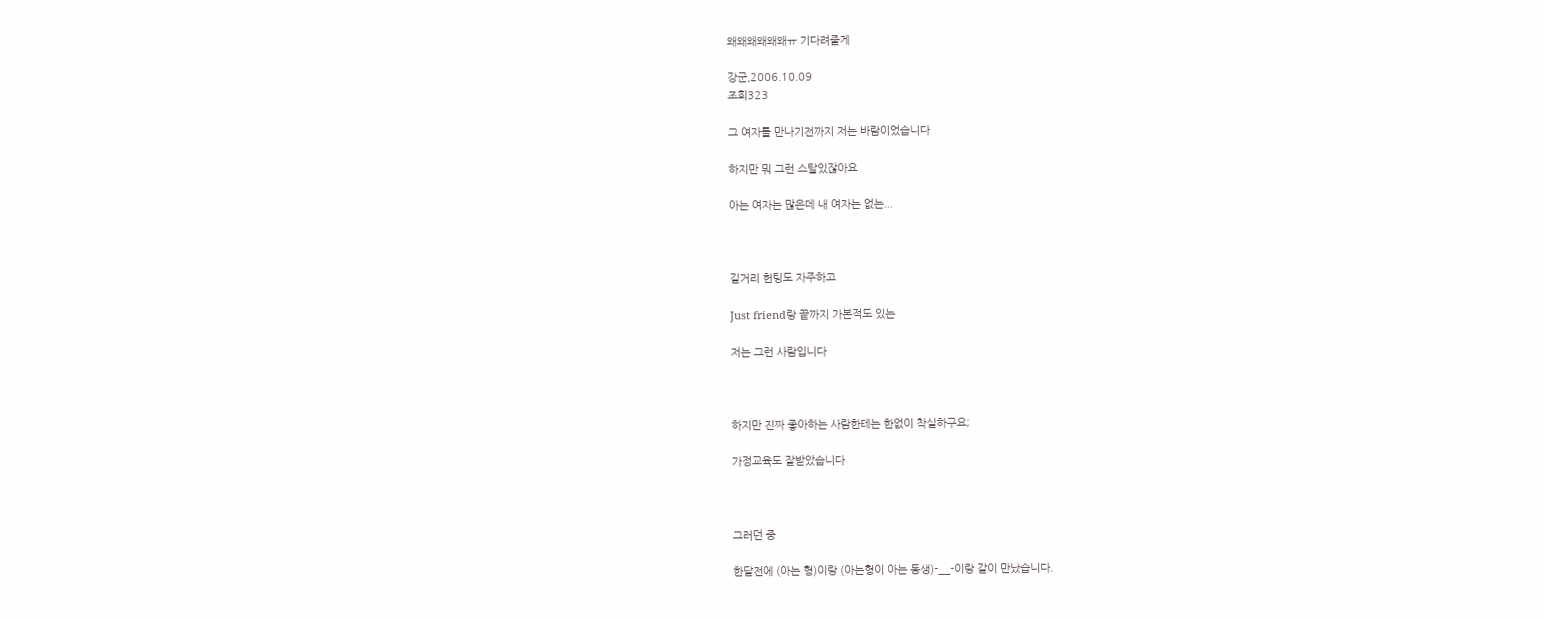왜왜왜왜왜왜ㅠ 기다려줄게

강군,2006.10.09
조회323

그 여자를 만나기전까지 저는 바람이었습니다

하지만 뭐 그런 스탈있잖아요

아는 여자는 많은데 내 여자는 없는...



길거리 헌팅도 자주하고

Just friend랑 끝까지 가본적도 있는

저는 그런 사람입니다



하지만 진짜 좋아하는 사람한테는 한없이 착실하구요;

가정교육도 잘받았습니다



그러던 중

한달전에 (아는 형)이랑 (아는형이 아는 동생)-__-이랑 같이 만났습니다.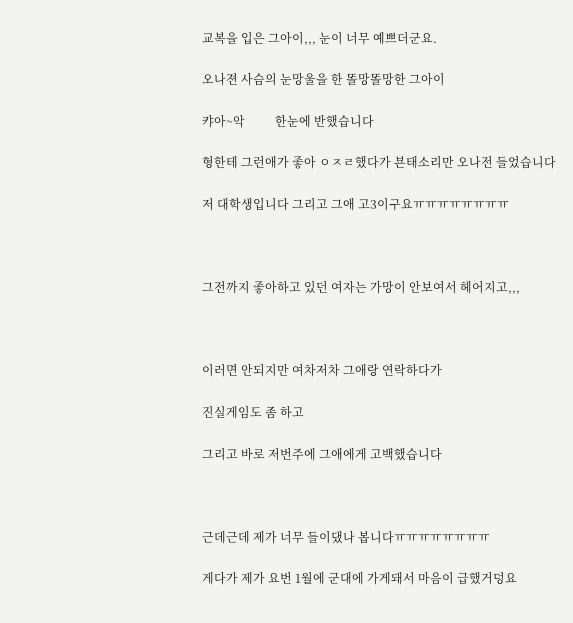교복을 입은 그아이,,, 눈이 너무 예쁘더군요.

오나젼 사슴의 눈망울을 한 똘망똘망한 그아이

캬아~악          한눈에 반했습니다

형한테 그런애가 좋아 ㅇㅈㄹ했다가 뵨태소리만 오나전 들었습니다

저 대학생입니다 그리고 그애 고3이구요ㅠㅠㅠㅠㅠㅠㅠㅠ



그전까지 좋아하고 있던 여자는 가망이 안보여서 헤어지고,,,



이러면 안되지만 여차저차 그애랑 연락하다가

진실게임도 좀 하고

그리고 바로 저번주에 그애에게 고백했습니다



근데근데 제가 너무 들이댔나 봅니다ㅠㅠㅠㅠㅠㅠㅠㅠ

게다가 제가 요번 1월에 군대에 가게돼서 마음이 급했거덩요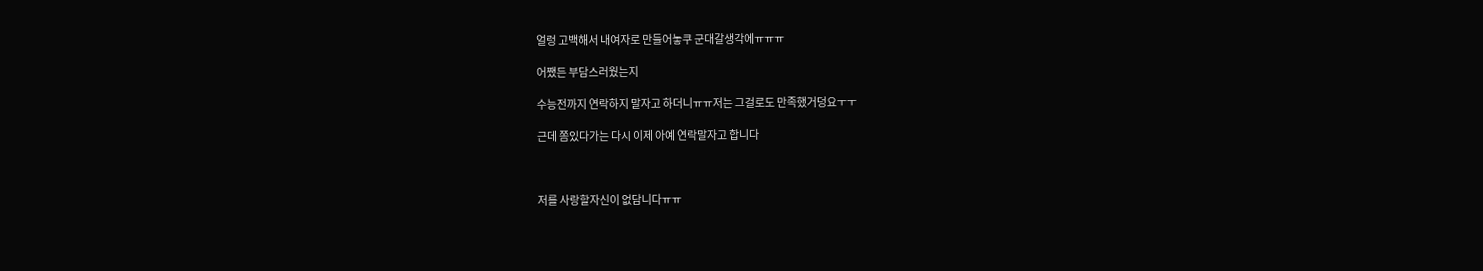얼렁 고백해서 내여자로 만들어놓쿠 군대갈생각에ㅠㅠㅠ

어쨌든 부담스러웠는지

수능전까지 연락하지 말자고 하더니ㅠㅠ저는 그걸로도 만족했거덩요ㅜㅜ

근데 쫌있다가는 다시 이제 아예 연락말자고 합니다



저를 사랑할자신이 없담니다ㅠㅠ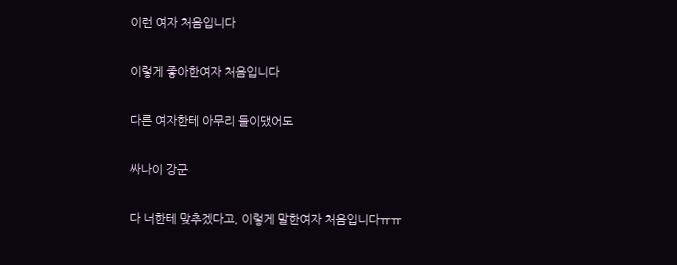이런 여자 처음입니다

이렇게 좋아한여자 처음입니다

다른 여자한테 아무리 들이댔어도

싸나이 강군

다 너한테 맞추겠다고, 이렇게 말한여자 처음입니다ㅠㅠ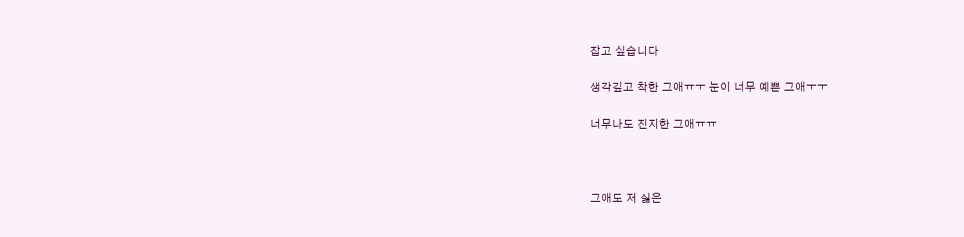잡고 싶습니다

생각깊고 착한 그애ㅠㅜ 눈이 너무 예쁜 그애ㅜㅜ

너무나도 진지한 그애ㅠㅠ



그애도 저 싫은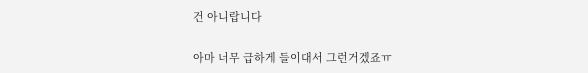건 아니랍니다

아마 너무 급하게 들이대서 그런거겠죠ㅠ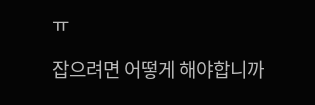ㅠ

잡으려면 어떻게 해야합니까